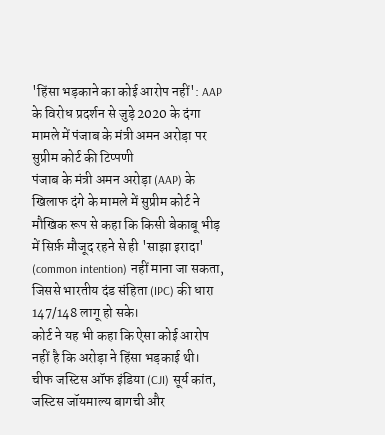'हिंसा भड़काने का कोई आरोप नहीं': AAP के विरोध प्रदर्शन से जुड़े 2020 के दंगा मामले में पंजाब के मंत्री अमन अरोड़ा पर सुप्रीम कोर्ट की टिप्पणी
पंजाब के मंत्री अमन अरोड़ा (AAP) के खिलाफ दंगे के मामले में सुप्रीम कोर्ट ने मौखिक रूप से कहा कि किसी बेकाबू भीड़ में सिर्फ़ मौजूद रहने से ही 'साझा इरादा' (common intention) नहीं माना जा सकता, जिससे भारतीय दंड संहिता (IPC) की धारा 147/148 लागू हो सके।
कोर्ट ने यह भी कहा कि ऐसा कोई आरोप नहीं है कि अरोड़ा ने हिंसा भड़काई थी।
चीफ जस्टिस ऑफ इंडिया (CJI) सूर्य कांत, जस्टिस जॉयमाल्य बागची और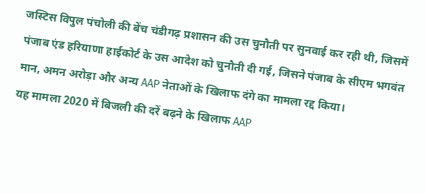जस्टिस विपुल पंचोली की बेंच चंडीगढ़ प्रशासन की उस चुनौती पर सुनवाई कर रही थी, जिसमें पंजाब एंड हरियाणा हाईकोर्ट के उस आदेश को चुनौती दी गई, जिसने पंजाब के सीएम भगवंत मान, अमन अरोड़ा और अन्य AAP नेताओं के खिलाफ दंगे का मामला रद्द किया।
यह मामला 2020 में बिजली की दरें बढ़ने के खिलाफ AAP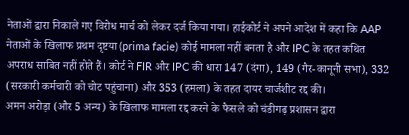नेताओं द्वारा निकाले गए विरोध मार्च को लेकर दर्ज किया गया। हाईकोर्ट ने अपने आदेश में कहा कि AAP नेताओं के खिलाफ प्रथम दृष्टया (prima facie) कोई मामला नहीं बनता है और IPC के तहत कथित अपराध साबित नहीं होते हैं। कोर्ट ने FIR और IPC की धारा 147 (दंगा), 149 (गैर-कानूनी सभा), 332 (सरकारी कर्मचारी को चोट पहुंचाना) और 353 (हमला) के तहत दायर चार्जशीट रद्द की।
अमन अरोड़ा (और 5 अन्य) के खिलाफ मामला रद्द करने के फैसले को चंडीगढ़ प्रशासन द्वारा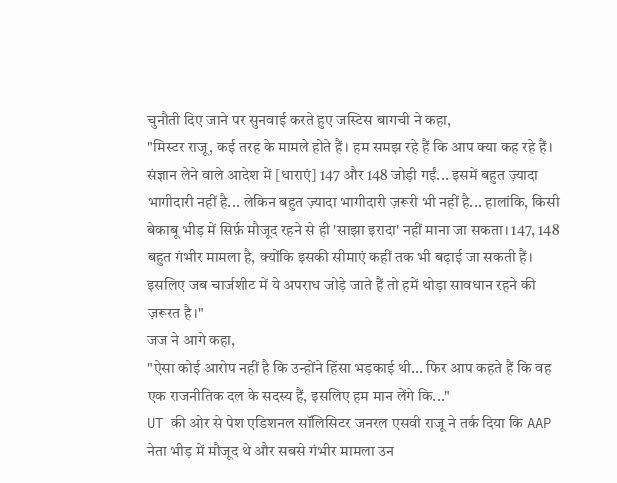चुनौती दिए जाने पर सुनवाई करते हुए जस्टिस बागची ने कहा,
"मिस्टर राजू, कई तरह के मामले होते हैं। हम समझ रहे हैं कि आप क्या कह रहे हैं। संज्ञान लेने वाले आदेश में [धाराएं] 147 और 148 जोड़ी गईं... इसमें बहुत ज़्यादा भागीदारी नहीं है... लेकिन बहुत ज़्यादा भागीदारी ज़रूरी भी नहीं है... हालांकि, किसी बेकाबू भीड़ में सिर्फ़ मौजूद रहने से ही 'साझा इरादा' नहीं माना जा सकता। 147, 148 बहुत गंभीर मामला है, क्योंकि इसकी सीमाएं कहीं तक भी बढ़ाई जा सकती हैं। इसलिए जब चार्जशीट में ये अपराध जोड़े जाते हैं तो हमें थोड़ा सावधान रहने की ज़रूरत है।"
जज ने आगे कहा,
"ऐसा कोई आरोप नहीं है कि उन्होंने हिंसा भड़काई थी... फिर आप कहते हैं कि वह एक राजनीतिक दल के सदस्य हैं, इसलिए हम मान लेंगे कि..."
UT की ओर से पेश एडिशनल सॉलिसिटर जनरल एसवी राजू ने तर्क दिया कि AAP नेता भीड़ में मौजूद थे और सबसे गंभीर मामला उन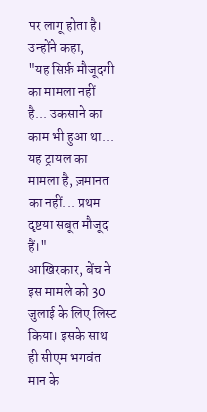पर लागू होता है।
उन्होंने कहा,
"यह सिर्फ़ मौजूदगी का मामला नहीं है... उकसाने का काम भी हुआ था... यह ट्रायल का मामला है, ज़मानत का नहीं... प्रथम दृष्टया सबूत मौजूद हैं।"
आखिरकार, बेंच ने इस मामले को 30 जुलाई के लिए लिस्ट किया। इसके साथ ही सीएम भगवंत मान के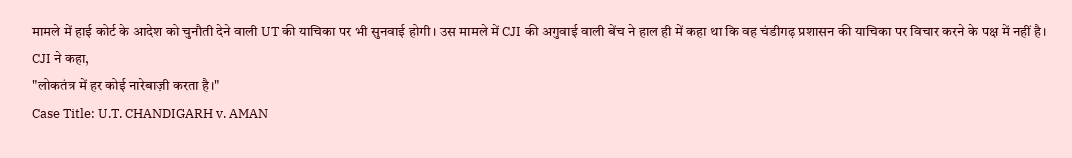मामले में हाई कोर्ट के आदेश को चुनौती देने वाली UT की याचिका पर भी सुनवाई होगी। उस मामले में CJI की अगुवाई वाली बेंच ने हाल ही में कहा था कि वह चंडीगढ़ प्रशासन की याचिका पर विचार करने के पक्ष में नहीं है।
CJI ने कहा,
"लोकतंत्र में हर कोई नारेबाज़ी करता है।"
Case Title: U.T. CHANDIGARH v. AMAN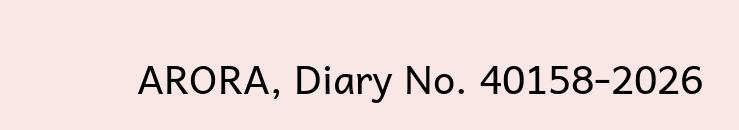ARORA, Diary No. 40158-2026